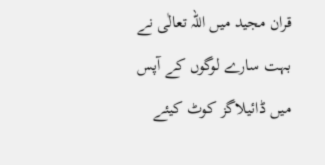قران مجید میں اللہ تعالٰی نے بہت سارے لوگوں کے آپس میں ڈائیلاگز کوٹ کیئے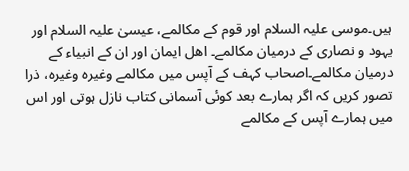ہیں۔موسی علیہ السلام اور قوم کے مکالمے، عیسیٰ علیہ السلام اور یہود و نصاری کے درمیان مکالمے۔ اھل ایمان اور ان کے انبیاء کے درمیان مکالمے۔اصحاب کہف کے آپس میں مکالمے وغیرہ وغیرہ، ذرا تصور کریں کہ اگر ہمارے بعد کوئی آسمانی کتاب نازل ہوتی اور اس میں ہمارے آپس کے مکالمے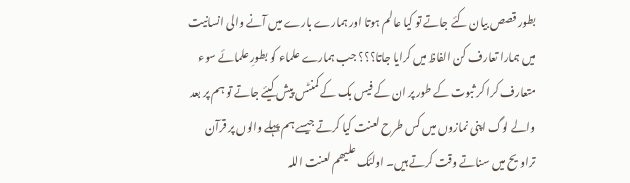بطور قصص بیان کئے جاتے تو کیا عالم ہوتا اور ہمارے بارے میں آنے والی انسانیت میں ہمارا تعارف کن الفاظ میں کرایا جاتا؟؟؟ جب ہمارے علماء کو بطورِ علمائے سوء متعارف کرا کر ثبوت کے طور پر ان کے فیس بک کے کمنٹس پیش کیئے جاتے تو ہم پر بعد والے لوگ اپنی نمازوں میں کس طرح لعنت کیا کرتے جیسے ہم پہلے والوں پر قرآن تراویح میں سناتے وقت کرتے ہیں۔ اولئک علیھم لعنت اللہ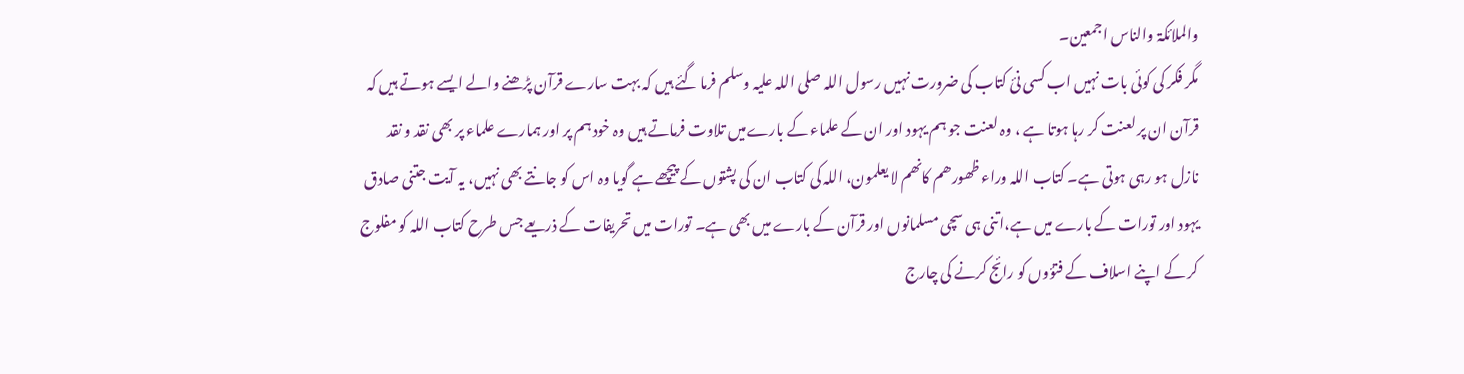والملائکۃ والناس اجمعین۔
مگر فکر کی کوئی بات نہیں اب کسی نئ کتاب کی ضرورت نہیں رسول اللہ صلی اللہ علیہ وسلم فرما گئے ہیں کہ بہت سارے قرآن پڑھنے والے ایسے ہوتے ہیں کہ قرآن ان پر لعنت کر رہا ہوتا ہے ، وہ لعنت جو ہم یہود اور ان کے علماء کے بارےمیں تلاوت فرماتے ہیں وہ خود ہم پر اور ہمارے علماء پر بھی نقد و نقد نازل ہو رہی ہوتی ہے۔ کتاب اللہ وراء ظھورھم کانھم لا یعلمون، اللہ کی کتاب ان کی پشتوں کے پیچھے ہے گویا وہ اس کو جانتے بھی نہیں، یہ آیت جتنی صادق یہود اور تورات کے بارے میں ہے،اتنی ہی سچی مسلمانوں اور قرآن کے بارے میں بھی ہے۔ تورات میں تحریفات کے ذریعے جس طرح کتاب اللہ کو مفلوج کر کے اپنے اسلاف کے فتؤوں کو رائج کرنے کی چارج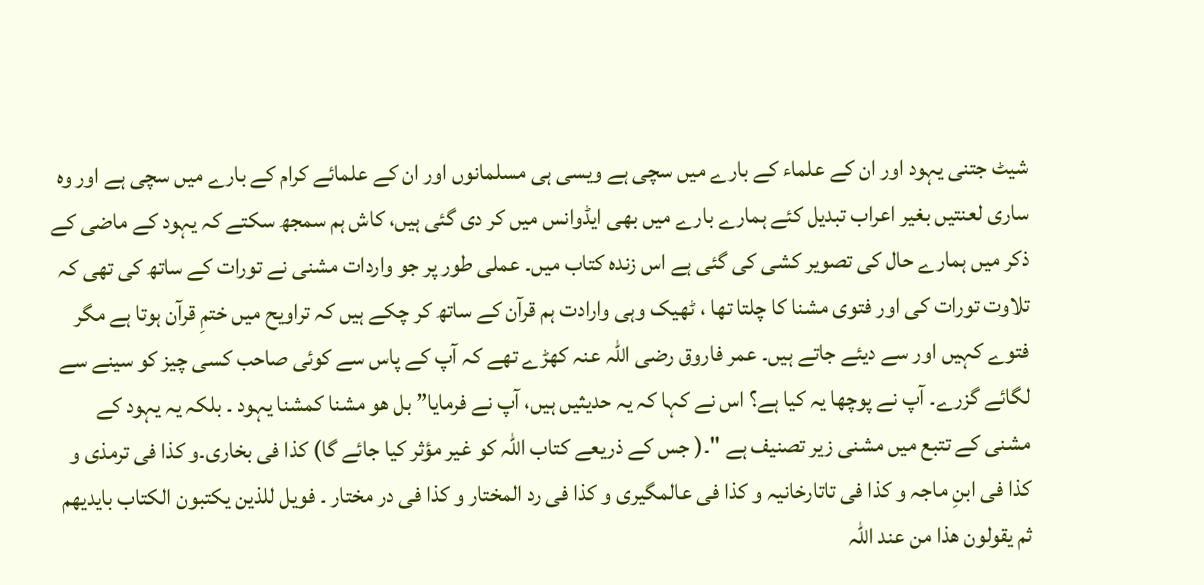شیٹ جتنی یہود اور ان کے علماء کے بارے میں سچی ہے ویسی ہی مسلمانوں اور ان کے علمائے کرام کے بارے میں سچی ہے اور وہ ساری لعنتیں بغیر اعراب تبدیل کئے ہمارے بارے میں بھی ایڈوانس میں کر دی گئی ہیں، کاش ہم سمجھ سکتے کہ یہود کے ماضی کے ذکر میں ہمارے حال کی تصویر کشی کی گئی ہے اس زندہ کتاب میں۔ عملی طور پر جو واردات مشنی نے تورات کے ساتھ کی تھی کہ تلاوت تورات کی اور فتوی مشنا کا چلتا تھا ، ٹھیک وہی وارادت ہم قرآن کے ساتھ کر چکے ہیں کہ تراویح میں ختمِ قرآن ہوتا ہے مگر فتوے کہیں اور سے دیئے جاتے ہیں۔ عمر فاروق رضی اللہ عنہ کھڑے تھے کہ آپ کے پاس سے کوئی صاحب کسی چیز کو سینے سے لگائے گزرے۔ آپ نے پوچھا یہ کیا ہے؟ اس نے کہا کہ یہ حدیثیں ہیں، آپ نے فرمایا” بل ھو مشنا کمشنا یہود ۔ بلکہ یہ یہود کے مشنی کے تتبع میں مشنی زیر تصنیف ہے "۔( جس کے ذریعے کتاب اللہ کو غیر مؤثر کیا جائے گا) کذا فی بخاری۔و کذا فی ترمذی و کذا فی ابنِ ماجہ و کذا فی تاتارخانیہ و کذا فی عالمگیری و کذا فی رد المختار و کذا فی در مختار ۔ فویل للذین یکتبون الکتاب بایدیھم ثم یقولون ھذا من عند اللہ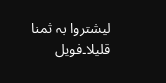لیشتروا بہ ثمنا قلیلا۔فویل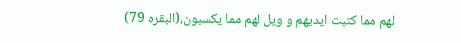لھم مما کتبت ایدیھم و ویل لھم مما یکسبون،(البقرہ 79)